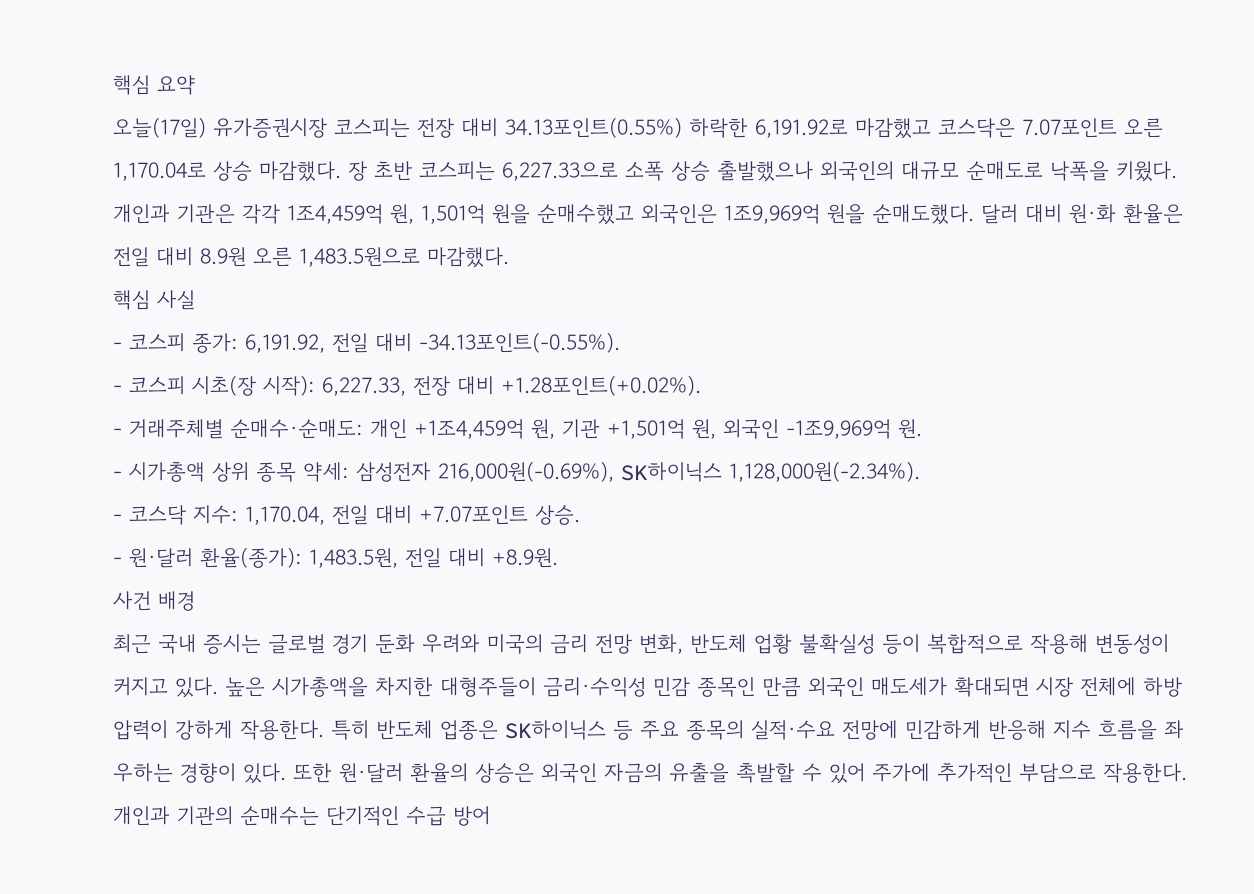핵심 요약
오늘(17일) 유가증권시장 코스피는 전장 대비 34.13포인트(0.55%) 하락한 6,191.92로 마감했고 코스닥은 7.07포인트 오른 1,170.04로 상승 마감했다. 장 초반 코스피는 6,227.33으로 소폭 상승 출발했으나 외국인의 대규모 순매도로 낙폭을 키웠다. 개인과 기관은 각각 1조4,459억 원, 1,501억 원을 순매수했고 외국인은 1조9,969억 원을 순매도했다. 달러 대비 원·화 환율은 전일 대비 8.9원 오른 1,483.5원으로 마감했다.
핵심 사실
- 코스피 종가: 6,191.92, 전일 대비 -34.13포인트(-0.55%).
- 코스피 시초(장 시작): 6,227.33, 전장 대비 +1.28포인트(+0.02%).
- 거래주체별 순매수·순매도: 개인 +1조4,459억 원, 기관 +1,501억 원, 외국인 -1조9,969억 원.
- 시가총액 상위 종목 약세: 삼성전자 216,000원(-0.69%), SK하이닉스 1,128,000원(-2.34%).
- 코스닥 지수: 1,170.04, 전일 대비 +7.07포인트 상승.
- 원·달러 환율(종가): 1,483.5원, 전일 대비 +8.9원.
사건 배경
최근 국내 증시는 글로벌 경기 둔화 우려와 미국의 금리 전망 변화, 반도체 업황 불확실성 등이 복합적으로 작용해 변동성이 커지고 있다. 높은 시가총액을 차지한 대형주들이 금리·수익성 민감 종목인 만큼 외국인 매도세가 확대되면 시장 전체에 하방 압력이 강하게 작용한다. 특히 반도체 업종은 SK하이닉스 등 주요 종목의 실적·수요 전망에 민감하게 반응해 지수 흐름을 좌우하는 경향이 있다. 또한 원·달러 환율의 상승은 외국인 자금의 유출을 촉발할 수 있어 주가에 추가적인 부담으로 작용한다.
개인과 기관의 순매수는 단기적인 수급 방어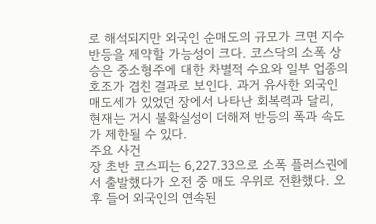로 해석되지만 외국인 순매도의 규모가 크면 지수 반등을 제약할 가능성이 크다. 코스닥의 소폭 상승은 중소형주에 대한 차별적 수요와 일부 업종의 호조가 겹친 결과로 보인다. 과거 유사한 외국인 매도세가 있었던 장에서 나타난 회복력과 달리, 현재는 거시 불확실성이 더해져 반등의 폭과 속도가 제한될 수 있다.
주요 사건
장 초반 코스피는 6,227.33으로 소폭 플러스권에서 출발했다가 오전 중 매도 우위로 전환했다. 오후 들어 외국인의 연속된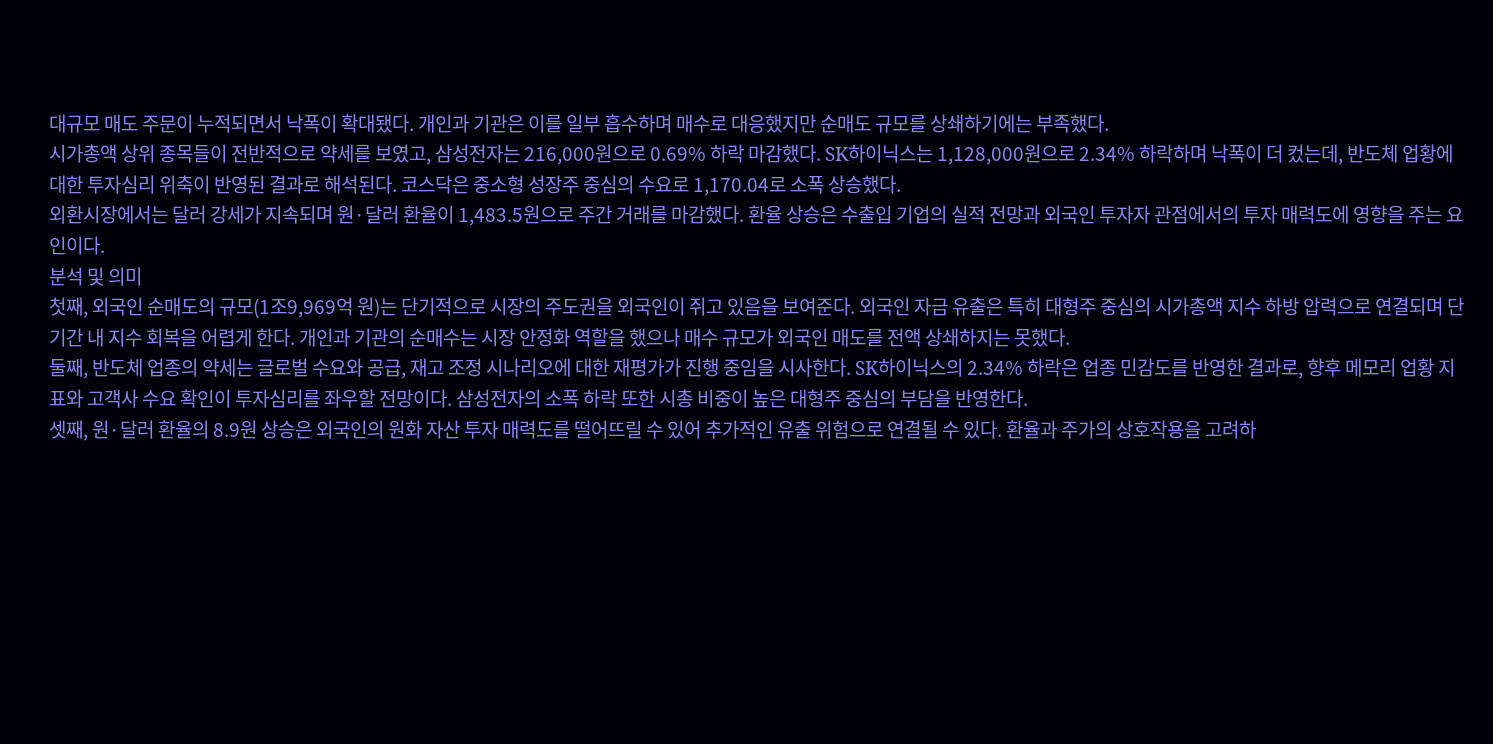대규모 매도 주문이 누적되면서 낙폭이 확대됐다. 개인과 기관은 이를 일부 흡수하며 매수로 대응했지만 순매도 규모를 상쇄하기에는 부족했다.
시가총액 상위 종목들이 전반적으로 약세를 보였고, 삼성전자는 216,000원으로 0.69% 하락 마감했다. SK하이닉스는 1,128,000원으로 2.34% 하락하며 낙폭이 더 컸는데, 반도체 업황에 대한 투자심리 위축이 반영된 결과로 해석된다. 코스닥은 중소형 성장주 중심의 수요로 1,170.04로 소폭 상승했다.
외환시장에서는 달러 강세가 지속되며 원·달러 환율이 1,483.5원으로 주간 거래를 마감했다. 환율 상승은 수출입 기업의 실적 전망과 외국인 투자자 관점에서의 투자 매력도에 영향을 주는 요인이다.
분석 및 의미
첫째, 외국인 순매도의 규모(1조9,969억 원)는 단기적으로 시장의 주도권을 외국인이 쥐고 있음을 보여준다. 외국인 자금 유출은 특히 대형주 중심의 시가총액 지수 하방 압력으로 연결되며 단기간 내 지수 회복을 어렵게 한다. 개인과 기관의 순매수는 시장 안정화 역할을 했으나 매수 규모가 외국인 매도를 전액 상쇄하지는 못했다.
둘째, 반도체 업종의 약세는 글로벌 수요와 공급, 재고 조정 시나리오에 대한 재평가가 진행 중임을 시사한다. SK하이닉스의 2.34% 하락은 업종 민감도를 반영한 결과로, 향후 메모리 업황 지표와 고객사 수요 확인이 투자심리를 좌우할 전망이다. 삼성전자의 소폭 하락 또한 시총 비중이 높은 대형주 중심의 부담을 반영한다.
셋째, 원·달러 환율의 8.9원 상승은 외국인의 원화 자산 투자 매력도를 떨어뜨릴 수 있어 추가적인 유출 위험으로 연결될 수 있다. 환율과 주가의 상호작용을 고려하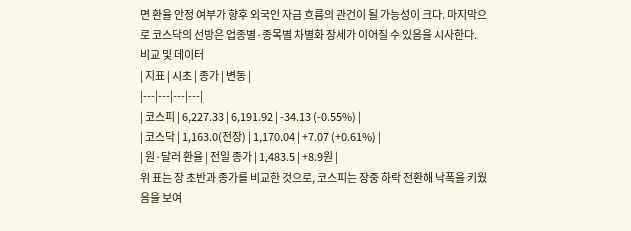면 환율 안정 여부가 향후 외국인 자금 흐름의 관건이 될 가능성이 크다. 마지막으로 코스닥의 선방은 업종별·종목별 차별화 장세가 이어질 수 있음을 시사한다.
비교 및 데이터
| 지표 | 시초 | 종가 | 변동 |
|---|---|---|---|
| 코스피 | 6,227.33 | 6,191.92 | -34.13 (-0.55%) |
| 코스닥 | 1,163.0(전장) | 1,170.04 | +7.07 (+0.61%) |
| 원·달러 환율 | 전일 종가 | 1,483.5 | +8.9원 |
위 표는 장 초반과 종가를 비교한 것으로, 코스피는 장중 하락 전환해 낙폭을 키웠음을 보여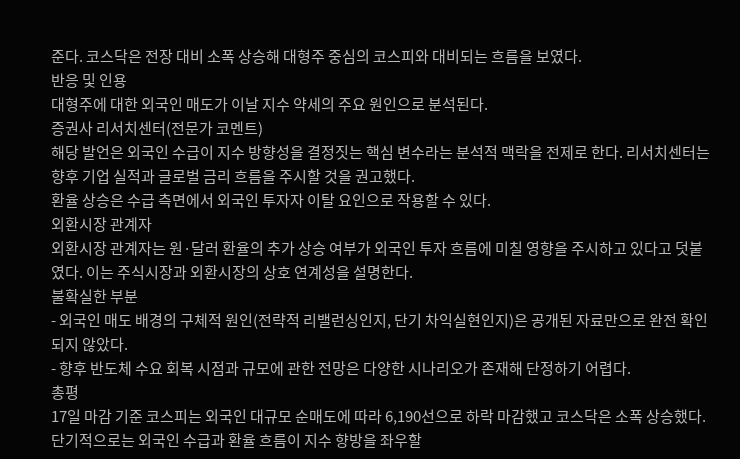준다. 코스닥은 전장 대비 소폭 상승해 대형주 중심의 코스피와 대비되는 흐름을 보였다.
반응 및 인용
대형주에 대한 외국인 매도가 이날 지수 약세의 주요 원인으로 분석된다.
증권사 리서치센터(전문가 코멘트)
해당 발언은 외국인 수급이 지수 방향성을 결정짓는 핵심 변수라는 분석적 맥락을 전제로 한다. 리서치센터는 향후 기업 실적과 글로벌 금리 흐름을 주시할 것을 권고했다.
환율 상승은 수급 측면에서 외국인 투자자 이탈 요인으로 작용할 수 있다.
외환시장 관계자
외환시장 관계자는 원·달러 환율의 추가 상승 여부가 외국인 투자 흐름에 미칠 영향을 주시하고 있다고 덧붙였다. 이는 주식시장과 외환시장의 상호 연계성을 설명한다.
불확실한 부분
- 외국인 매도 배경의 구체적 원인(전략적 리밸런싱인지, 단기 차익실현인지)은 공개된 자료만으로 완전 확인되지 않았다.
- 향후 반도체 수요 회복 시점과 규모에 관한 전망은 다양한 시나리오가 존재해 단정하기 어렵다.
총평
17일 마감 기준 코스피는 외국인 대규모 순매도에 따라 6,190선으로 하락 마감했고 코스닥은 소폭 상승했다. 단기적으로는 외국인 수급과 환율 흐름이 지수 향방을 좌우할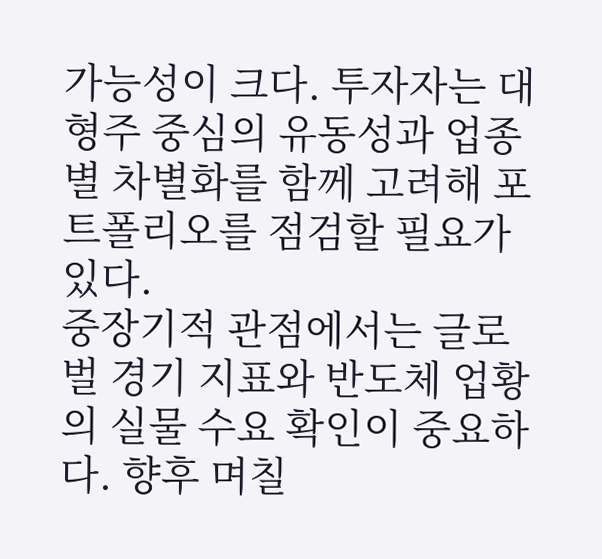가능성이 크다. 투자자는 대형주 중심의 유동성과 업종별 차별화를 함께 고려해 포트폴리오를 점검할 필요가 있다.
중장기적 관점에서는 글로벌 경기 지표와 반도체 업황의 실물 수요 확인이 중요하다. 향후 며칠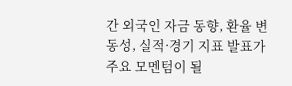간 외국인 자금 동향, 환율 변동성, 실적·경기 지표 발표가 주요 모멘텀이 될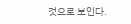것으로 보인다.